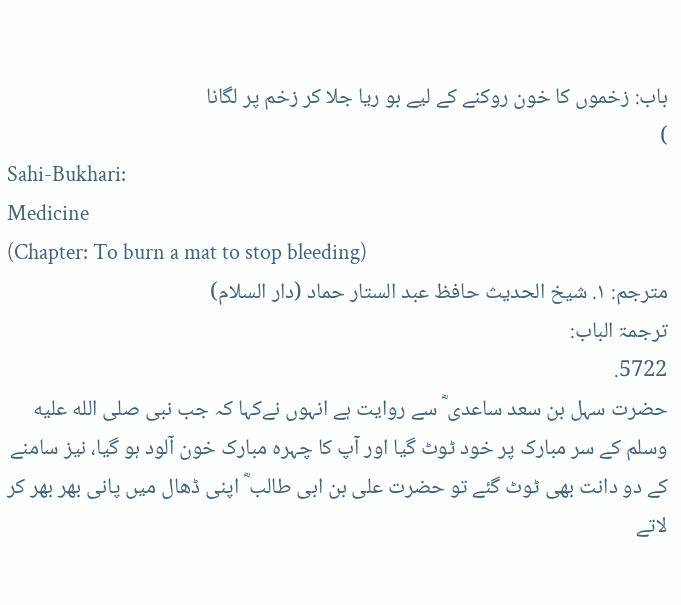باب: زخموں کا خون روکنے کے لیے بو ریا جلا کر زخم پر لگانا
)
Sahi-Bukhari:
Medicine
(Chapter: To burn a mat to stop bleeding)
مترجم: ١. شیخ الحدیث حافظ عبد الستار حماد (دار السلام)
ترجمۃ الباب:
5722.
حضرت سہل بن سعد ساعدی ؓ سے روایت ہے انہوں نےکہا کہ جب نبی صلى الله عليه وسلم کے سر مبارک پر خود ٹوٹ گیا اور آپ کا چہرہ مبارک خون آلود ہو گیا، نیز سامنے کے دو دانت بھی ٹوٹ گئے تو حضرت علی بن ابی طالب ؓ اپنی ڈھال میں پانی بھر بھر کر لاتے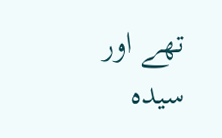تھے اور سیدہ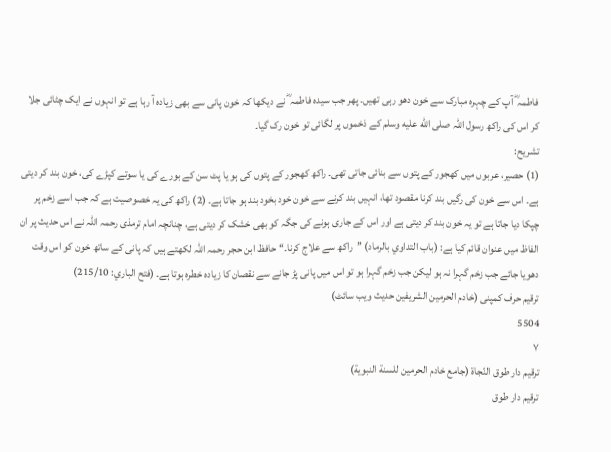فاطمہ ؓ آپ کے چہرہ مبارک سے خون دھو رہی تھیں۔ پھر جب سیدہ فاطمہ ؓ نے دیکھا کہ خون پانی سے بھی زیادہ آ رہا ہے تو انہوں نے ایک چٹائی جلا کر اس کی راکھ رسول اللہ صلى الله عليه وسلم کے ذخموں پر لگائی تو خون رک گیا۔
تشریح:
(1) حصیر، عربوں میں کھجور کے پتوں سے بنائی جاتی تھی۔ راکھ کھجور کے پتوں کی ہو یا پٹ سن کے بورے کی یا سوتے کپڑے کی، خون بند کر دیتی ہے۔ اس سے خون کی رگیں بند کرنا مقصود تھا، انہیں بند کرنے سے خون خود بخود بند ہو جاتا ہے۔ (2) راکھ کی یہ خصوصیت ہے کہ جب اسے زخم پر چپکا دیا جاتا ہے تو یہ خون بند کر دیتی ہے اور اس کے جاری ہونے کی جگہ کو بھی خشک کر دیتی ہے، چنانچہ امام ترمذی رحمہ اللہ نے اس حدیث پر ان الفاظ میں عنوان قائم کیا ہے: (باب التداوي بالرماد) ’’راکھ سے علاج کرنا۔‘‘ حافظ ابن حجر رحمہ اللہ لکھتے ہیں کہ پانی کے ساتھ خون کو اس وقت دھویا جائے جب زخم گہرا نہ ہو لیکن جب زخم گہرا ہو تو اس میں پانی پڑ جانے سے نقصان کا زیادہ خطرہ ہوتا ہے۔ (فتح الباري: 215/10)
ترقیم حرف کمپنی (خادم الحرمین الشریفین حدیث ویب سائٹ)
5504
٧
ترقيم دار طوق النّجاة (جامع خادم الحرمين للسنة النبوية)
ترقیم دار طوق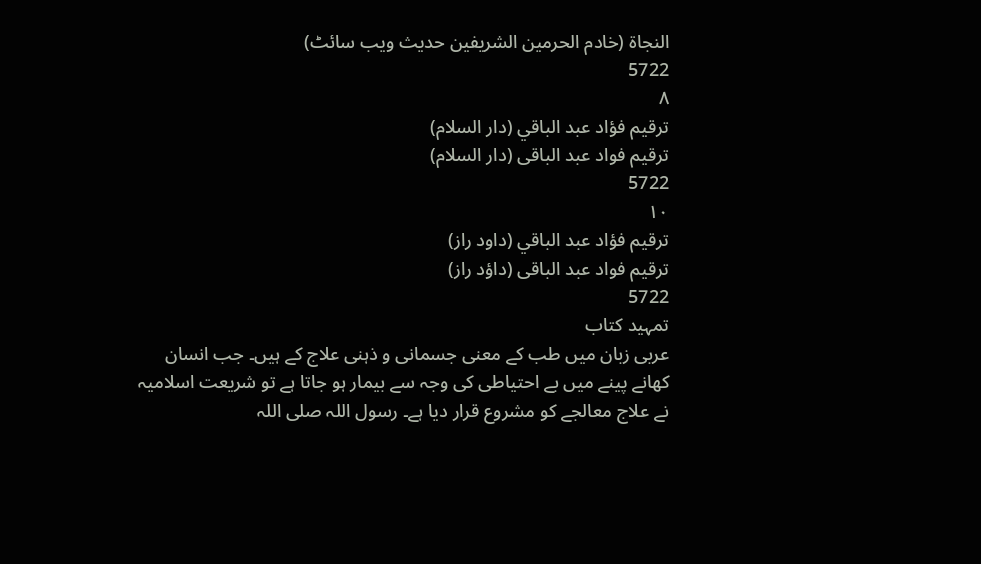النجاۃ (خادم الحرمین الشریفین حدیث ویب سائٹ)
5722
٨
ترقيم فؤاد عبد الباقي (دار السلام)
ترقیم فواد عبد الباقی (دار السلام)
5722
١٠
ترقيم فؤاد عبد الباقي (داود راز)
ترقیم فواد عبد الباقی (داؤد راز)
5722
تمہید کتاب
عربی زبان میں طب کے معنی جسمانی و ذہنی علاج کے ہیں۔ جب انسان کھانے پینے میں بے احتیاطی کی وجہ سے بیمار ہو جاتا ہے تو شریعت اسلامیہ نے علاج معالجے کو مشروع قرار دیا ہے۔ رسول اللہ صلی اللہ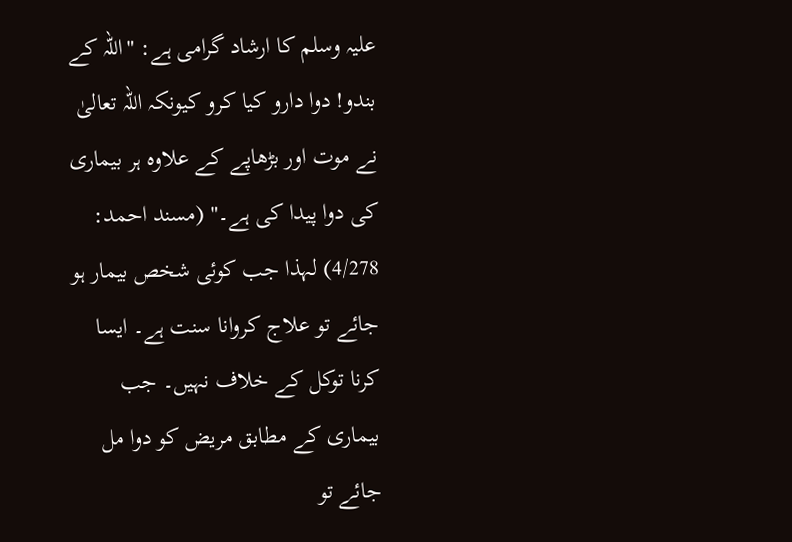علیہ وسلم کا ارشاد گرامی ہے: "اللہ کے بندو! دوا دارو کیا کرو کیونکہ اللہ تعالیٰ نے موت اور بڑھاپے کے علاوہ ہر بیماری کی دوا پیدا کی ہے۔" (مسند احمد: 4/278) لہذا جب کوئی شخص بیمار ہو جائے تو علاج کروانا سنت ہے۔ ایسا کرنا توکل کے خلاف نہیں۔ جب بیماری کے مطابق مریض کو دوا مل جائے تو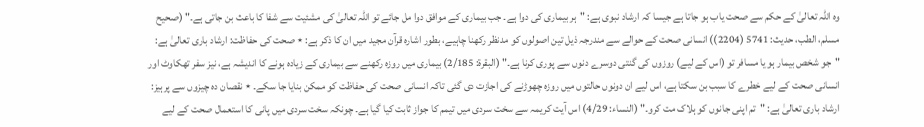وہ اللہ تعالیٰ کے حکم سے صحت یاب ہو جاتا ہے جیسا کہ ارشاد نبوی ہے: "ہر بیماری کی دوا ہے۔ جب بیماری کے موافق دوا مل جائے تو اللہ تعالیٰ کی مشئیت سے شفا کا باعث بن جاتی ہے۔" (صحیح مسلم، الطب، حدیث: 5741 (2204)) انسانی صحت کے حوالے سے مندرجہ ذیل تین اصولوں کو مدنظر رکھنا چاہیے، بطور اشارہ قرآن مجید میں ان کا ذکر ہے: ٭ صحت کی حفاظت: ارشاد باری تعالیٰ ہے: "جو شخص بیمار ہو یا مسافر تو (اس کے لیے) روزوں کی گنتی دوسرے دنوں سے پوری کرنا ہے۔" (البقرۃ: 2/185) بیماری میں روزہ رکھنے سے بیماری کے زیادہ ہونے کا اندیشہ ہے، نیز سفر تھکاوٹ اور انسانی صحت کے لیے خطرے کا سبب بن سکتا ہے، اس لیے ان دونوں حالتوں میں روزہ چھوڑنے کی اجازت دی گئی تاکہ انسانی صحت کی حفاظت کو ممکن بنایا جا سکے۔ ٭ نقصان دہ چیزوں سے پرہیز: ارشاد باری تعالیٰ ہے: "تم اپنی جانوں کو ہلاک مت کرو۔" (النساء: 4/29) اس آیت کریمہ سے سخت سردی میں تیمم کا جواز ثابت کیا گیا ہے۔ چونکہ سخت سردی میں پانی کا استعمال صحت کے لیے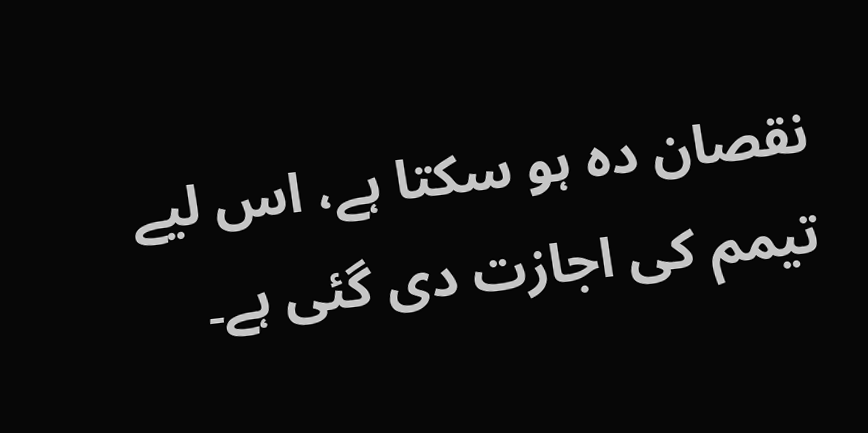نقصان دہ ہو سکتا ہے، اس لیے تیمم کی اجازت دی گئی ہے۔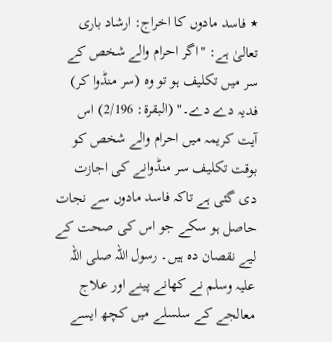٭ فاسد مادوں کا اخراج: ارشاد باری تعالیٰ ہے: "اگر احرام والے شخص کے سر میں تکلیف ہو تو وہ (سر منڈوا کر) فدیہ دے دے۔" (البقرۃ: 2/196) اس آیت کریمہ میں احرام والے شخص کو بوقت تکلیف سر منڈوانے کی اجازت دی گئی ہے تاکہ فاسد مادوں سے نجات حاصل ہو سکے جو اس کی صحت کے لیے نقصان دہ ہیں۔ رسول اللہ صلی اللہ علیہ وسلم نے کھانے پینے اور علاج معالجے کے سلسلے میں کچھ ایسے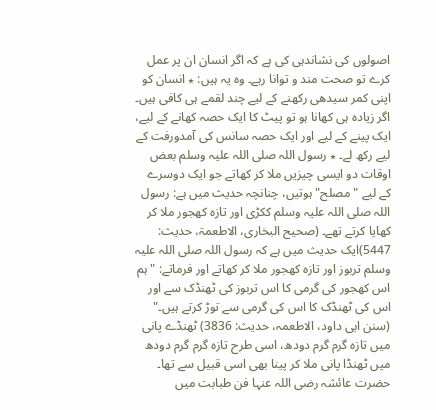اصولوں کی نشاندہی کی ہے کہ اگر انسان ان پر عمل کرے تو صحت مند و توانا رہے۔ وہ یہ ہیں: ٭ انسان کو اپنی کمر سیدھی رکھنے کے لیے چند لقمے ہی کافی ہیں۔ اگر زیادہ ہی کھانا ہو تو پیٹ کا ایک حصہ کھانے کے لیے، ایک پینے کے لیے اور ایک حصہ سانس کی آمدورفت کے لیے رکھ لے۔ ٭ رسول اللہ صلی اللہ علیہ وسلم بعض اوقات دو ایسی چیزیں ملا کر کھاتے جو ایک دوسرے کے لیے "مصلح" ہوتیں، چنانچہ حدیث میں ہے: رسول اللہ صلی اللہ علیہ وسلم ککڑی اور تازہ کھجور ملا کر کھایا کرتے تھے۔ (صحیح البخاری، الاطعمۃ، حدیث: 5447)ایک حدیث میں ہے کہ رسول اللہ صلی اللہ علیہ وسلم تربوز اور تازہ کھجور ملا کر کھاتے اور فرماتے: "ہم اس کھجور کی گرمی کا اس تربوز کی ٹھنڈک سے اور اس کی ٹھنڈک کا اس کی گرمی سے توڑ کرتے ہیں۔" (سنن ابی داود، الاطعمہ، حدیث: 3836) ٹھنڈے پانی میں تازہ گرم گرم دودھ، اسی طرح تازہ گرم گرم دودھ میں ٹھنڈا پانی ملا کر پینا بھی اسی قبیل سے تھا۔ حضرت عائشہ رضی اللہ عنہا فن طبابت میں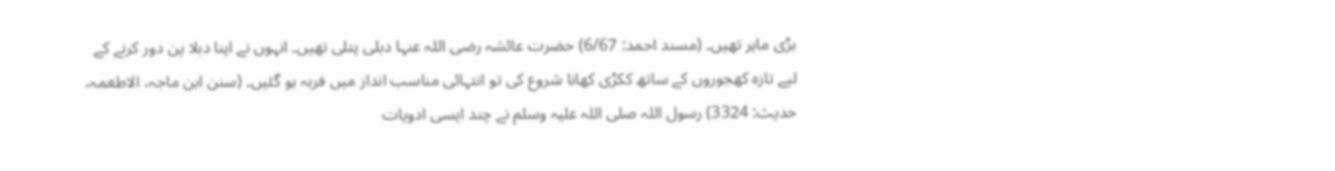بڑی ماہر تھیں۔ (مسند احمد: 6/67) حضرت عائشہ رضی اللہ عنہا دبلی پتلی تھیں۔ انہوں نے اپنا دبلا پن دور کرنے کے لیے تازہ کھجوروں کے ساتھ ککڑی کھانا شروع کی تو انتہائی مناسب انداز میں فربہ ہو گئیں۔ (سنن ابن ماجہ، الاطعمہ، حدیث: 3324) رسول اللہ صلی اللہ علیہ وسلم نے چند ایسی ادویات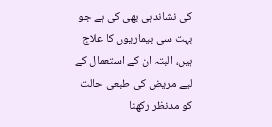کی نشاندہی بھی کی ہے جو بہت سی بیماریوں کا علاج ہیں، البتہ ان کے استعمال کے لیے مریض کی طبعی حالت کو مدنظر رکھنا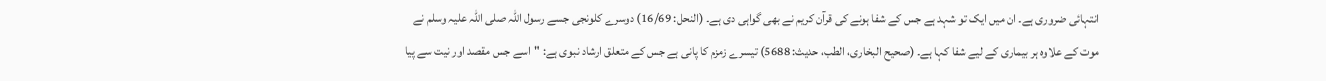انتہائی ضروری ہے۔ ان میں ایک تو شہد ہے جس کے شفا ہونے کی قرآن کریم نے بھی گواہی دی ہے۔ (النحل: 16/69) دوسرے کلونجی جسے رسول اللہ صلی اللہ علیہ وسلم نے موت کے علاوہ ہر بیماری کے لیے شفا کہا ہے۔ (صحیح البخاری، الطب، حدیث: 5688) تیسرے زمزم کا پانی ہے جس کے متعلق ارشاد نبوی ہے: "اسے جس مقصد اور نیت سے پیا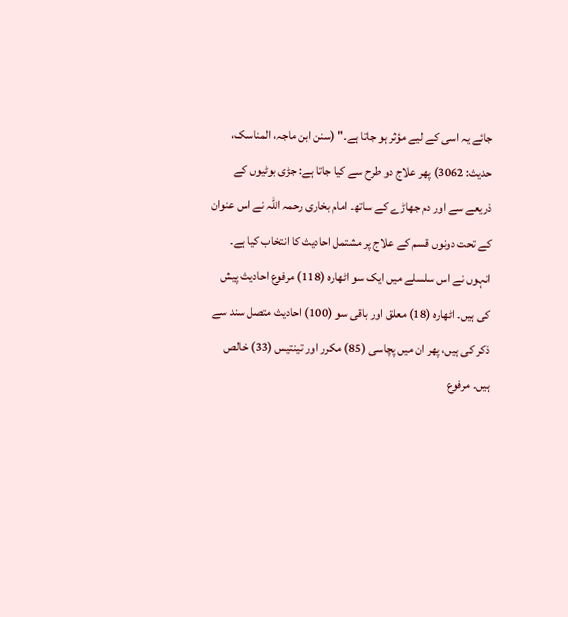جائے یہ اسی کے لیے مؤثر ہو جاتا ہے۔" (سنن ابن ماجہ، المناسک، حدیث: 3062) پھر علاج دو طرح سے کیا جاتا ہے: جڑی بوٹیوں کے ذریعے سے اور دم جھاڑے کے ساتھ۔ امام بخاری رحمہ اللہ نے اس عنوان کے تحت دونوں قسم کے علاج پر مشتمل احادیث کا انتخاب کیا ہے۔ انہوں نے اس سلسلے میں ایک سو اٹھارہ (118) مرفوع احادیث پیش کی ہیں۔ اٹھارہ (18) معلق اور باقی سو (100) احادیث متصل سند سے ذکر کی ہیں، پھر ان میں پچاسی (85) مکرر اور تینتیس (33) خالص ہیں۔ مرفوع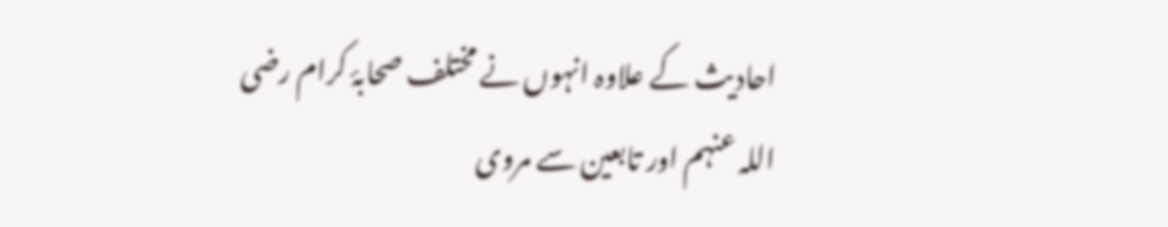احادیث کے علاوہ انہوں نے مختلف صحابۂ کرام رضی اللہ عنہم اور تابعین سے مروی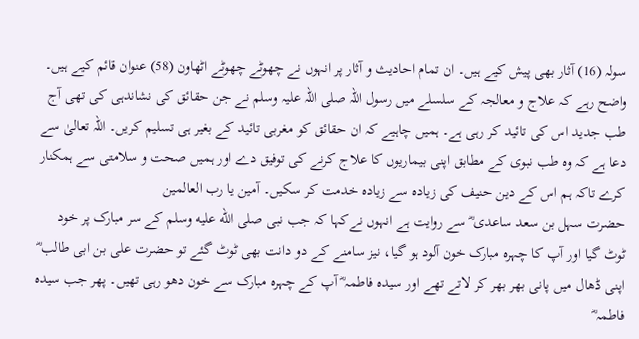سولہ (16) آثار بھی پیش کیے ہیں۔ ان تمام احادیث و آثار پر انہوں نے چھوٹے چھوٹے اٹھاون (58) عنوان قائم کیے ہیں۔ واضح رہے کہ علاج و معالجہ کے سلسلے میں رسول اللہ صلی اللہ علیہ وسلم نے جن حقائق کی نشاندہی کی تھی آج طب جدید اس کی تائید کر رہی ہے۔ ہمیں چاہیے کہ ان حقائق کو مغربی تائید کے بغیر ہی تسلیم کریں۔ اللہ تعالیٰ سے دعا ہے کہ وہ طب نبوی کے مطابق اپنی بیماریوں کا علاج کرنے کی توفیق دے اور ہمیں صحت و سلامتی سے ہمکنار کرے تاکہ ہم اس کے دین حنیف کی زیادہ سے زیادہ خدمت کر سکیں۔ آمین یا رب العالمین
حضرت سہل بن سعد ساعدی ؓ سے روایت ہے انہوں نےکہا کہ جب نبی صلى الله عليه وسلم کے سر مبارک پر خود ٹوٹ گیا اور آپ کا چہرہ مبارک خون آلود ہو گیا، نیز سامنے کے دو دانت بھی ٹوٹ گئے تو حضرت علی بن ابی طالب ؓ اپنی ڈھال میں پانی بھر بھر کر لاتے تھے اور سیدہ فاطمہ ؓ آپ کے چہرہ مبارک سے خون دھو رہی تھیں۔ پھر جب سیدہ فاطمہ ؓ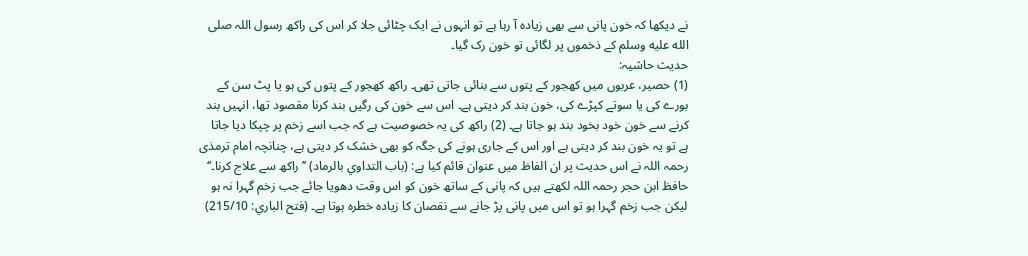نے دیکھا کہ خون پانی سے بھی زیادہ آ رہا ہے تو انہوں نے ایک چٹائی جلا کر اس کی راکھ رسول اللہ صلى الله عليه وسلم کے ذخموں پر لگائی تو خون رک گیا۔
حدیث حاشیہ:
(1) حصیر، عربوں میں کھجور کے پتوں سے بنائی جاتی تھی۔ راکھ کھجور کے پتوں کی ہو یا پٹ سن کے بورے کی یا سوتے کپڑے کی، خون بند کر دیتی ہے۔ اس سے خون کی رگیں بند کرنا مقصود تھا، انہیں بند کرنے سے خون خود بخود بند ہو جاتا ہے۔ (2) راکھ کی یہ خصوصیت ہے کہ جب اسے زخم پر چپکا دیا جاتا ہے تو یہ خون بند کر دیتی ہے اور اس کے جاری ہونے کی جگہ کو بھی خشک کر دیتی ہے، چنانچہ امام ترمذی رحمہ اللہ نے اس حدیث پر ان الفاظ میں عنوان قائم کیا ہے: (باب التداوي بالرماد) ’’راکھ سے علاج کرنا۔‘‘ حافظ ابن حجر رحمہ اللہ لکھتے ہیں کہ پانی کے ساتھ خون کو اس وقت دھویا جائے جب زخم گہرا نہ ہو لیکن جب زخم گہرا ہو تو اس میں پانی پڑ جانے سے نقصان کا زیادہ خطرہ ہوتا ہے۔ (فتح الباري: 215/10)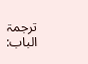ترجمۃ الباب: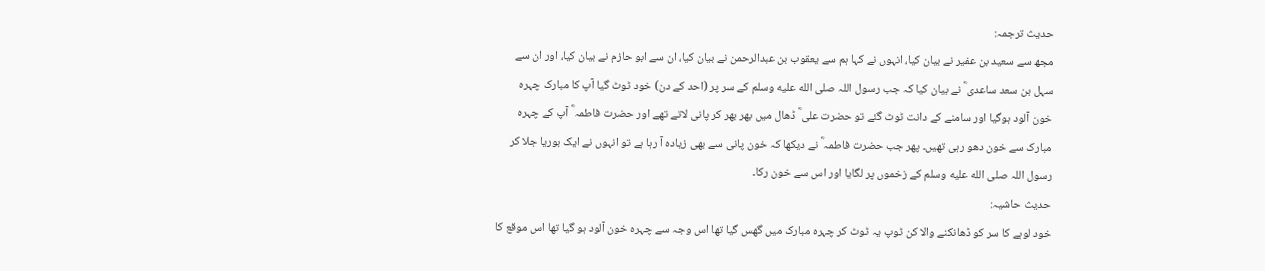حدیث ترجمہ:
مجھ سے سعید بن عفیر نے بیان کیا، انہوں نے کہا ہم سے یعقوب بن عبدالرحمن نے بیان کیا، ان سے ابو حازم نے بیان کیا، اور ان سے سہل بن سعد ساعدی ؓ نے بیان کیا کہ جب رسول اللہ صلى الله عليه وسلم کے سر پر (احد کے دن) خود ٹوٹ گيا آپ کا مبارک چہرہ خون آلود ہوگيا اور سامنے کے دانت ٹوٹ گئے تو حضرت علی ؓ ڈھال میں بھر بھر کر پانی لاتے تھے اور حضرت فاطمہ ؓ آپ کے چہرہ مبارک سے خون دھو رہی تھیں۔ پھر جب حضرت فاطمہ ؓ نے دیکھا کہ خون پانی سے بھی زیادہ آ رہا ہے تو انہوں نے ایک بوریا جلا کر رسول اللہ صلى الله عليه وسلم کے زخموں پر لگایا اور اس سے خون رکا۔
حدیث حاشیہ:
خود لوہے کا سر کو ڈھانکنے والا کن ٹوپ یہ ٹوٹ کر چہرہ مبارک میں گھس گیا تھا اس وجہ سے چہرہ خون آلود ہو گیا تھا اس موقع کا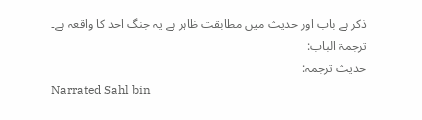ذکر ہے باب اور حدیث میں مطابقت ظاہر ہے یہ جنگ احد کا واقعہ ہے۔
ترجمۃ الباب:
حدیث ترجمہ:
Narrated Sahl bin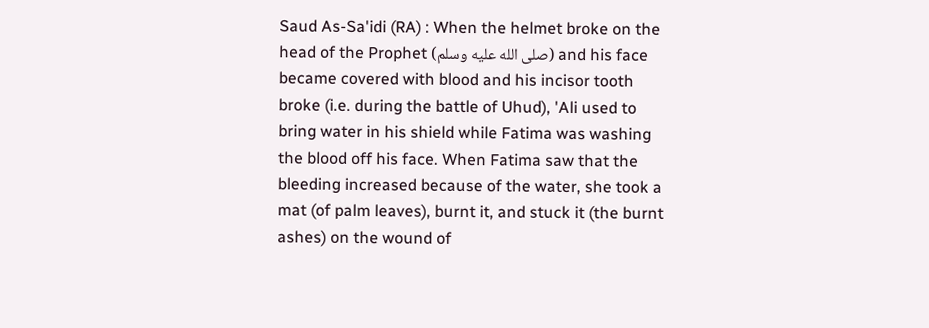Saud As-Sa'idi (RA) : When the helmet broke on the head of the Prophet (صلى الله عليه وسلم) and his face became covered with blood and his incisor tooth broke (i.e. during the battle of Uhud), 'Ali used to bring water in his shield while Fatima was washing the blood off his face. When Fatima saw that the bleeding increased because of the water, she took a mat (of palm leaves), burnt it, and stuck it (the burnt ashes) on the wound of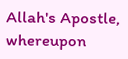Allah's Apostle, whereupon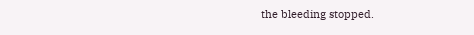the bleeding stopped.